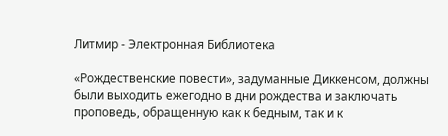Литмир - Электронная Библиотека

«Рождественские повести», задуманные Диккенсом, должны были выходить ежегодно в дни рождества и заключать проповедь, обращенную как к бедным, так и к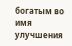богатым во имя улучшения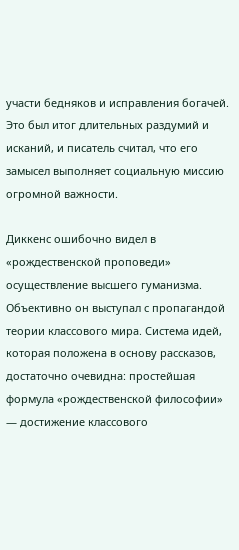участи бедняков и исправления богачей. Это был итог длительных раздумий и исканий, и писатель считал, что его замысел выполняет социальную миссию огромной важности.

Диккенс ошибочно видел в «рождественской проповеди» осуществление высшего гуманизма. Объективно он выступал с пропагандой теории классового мира. Система идей, которая положена в основу рассказов, достаточно очевидна: простейшая формула «рождественской философии» — достижение классового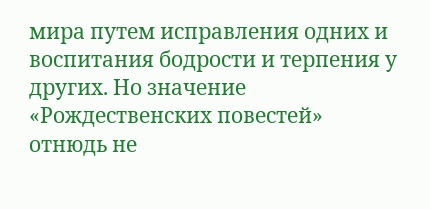мира путем исправления одних и воспитания бодрости и терпения у других. Но значение «Рождественских повестей» отнюдь не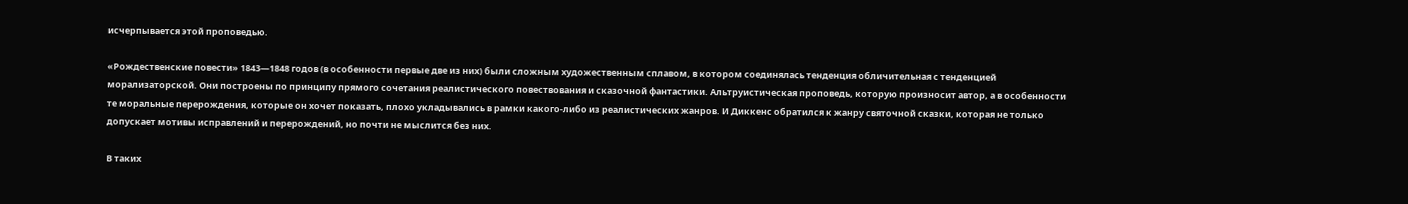исчерпывается этой проповедью.

«Рождественские повести» 1843—1848 годов (в особенности первые две из них) были сложным художественным сплавом, в котором соединялась тенденция обличительная с тенденцией морализаторской. Они построены по принципу прямого сочетания реалистического повествования и сказочной фантастики. Альтруистическая проповедь, которую произносит автор, а в особенности те моральные перерождения, которые он хочет показать, плохо укладывались в рамки какого-либо из реалистических жанров. И Диккенс обратился к жанру святочной сказки, которая не только допускает мотивы исправлений и перерождений, но почти не мыслится без них.

В таких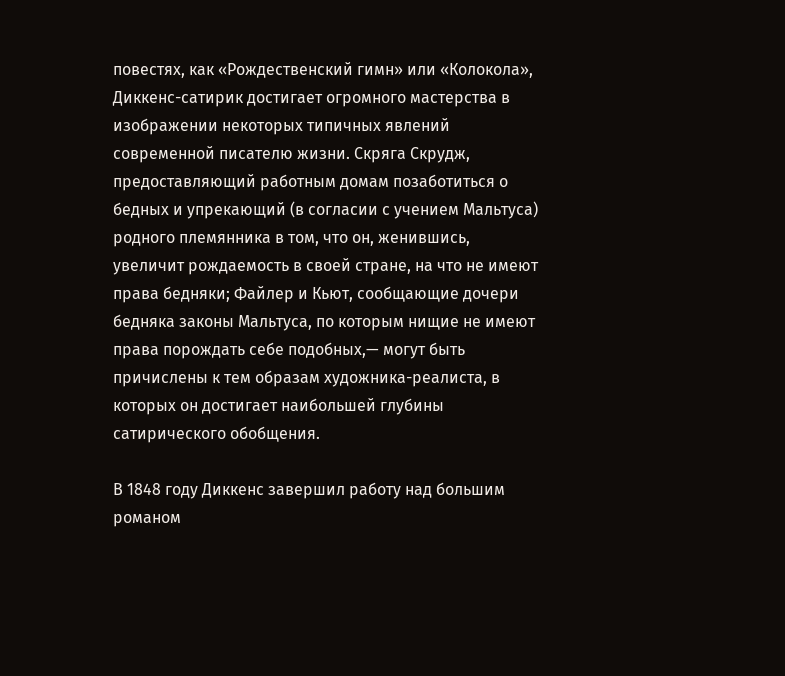повестях, как «Рождественский гимн» или «Колокола», Диккенс-сатирик достигает огромного мастерства в изображении некоторых типичных явлений современной писателю жизни. Скряга Скрудж, предоставляющий работным домам позаботиться о бедных и упрекающий (в согласии с учением Мальтуса) родного племянника в том, что он, женившись, увеличит рождаемость в своей стране, на что не имеют права бедняки; Файлер и Кьют, сообщающие дочери бедняка законы Мальтуса, по которым нищие не имеют права порождать себе подобных,— могут быть причислены к тем образам художника-реалиста, в которых он достигает наибольшей глубины сатирического обобщения.

В 1848 году Диккенс завершил работу над большим романом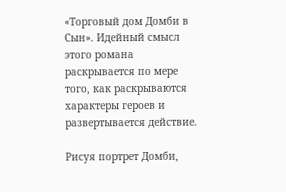«Торговый дом Домби в Сын». Идейный смысл этого романа раскрывается по мере того, как раскрываются характеры героев и развертывается действие.

Рисуя портрет Домби,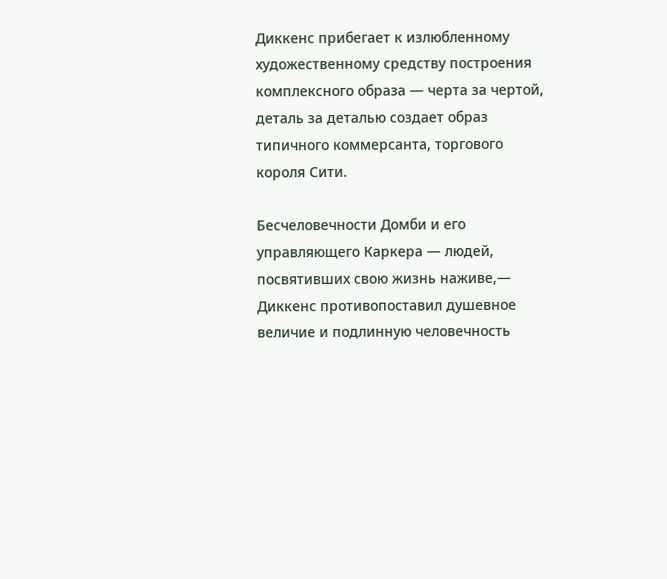Диккенс прибегает к излюбленному художественному средству построения комплексного образа — черта за чертой, деталь за деталью создает образ типичного коммерсанта, торгового короля Сити.

Бесчеловечности Домби и его управляющего Каркера — людей, посвятивших свою жизнь наживе,— Диккенс противопоставил душевное величие и подлинную человечность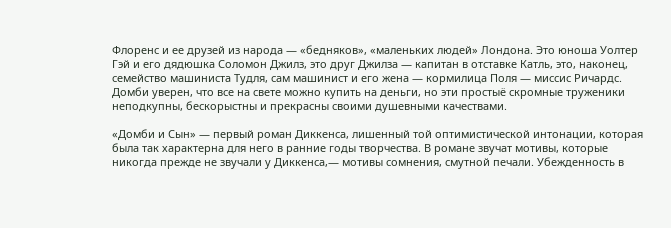Флоренс и ее друзей из народа — «бедняков», «маленьких людей» Лондона. Это юноша Уолтер Гэй и его дядюшка Соломон Джилз, это друг Джилза — капитан в отставке Катль, это, наконец, семейство машиниста Тудля, сам машинист и его жена — кормилица Поля — миссис Ричардс. Домби уверен, что все на свете можно купить на деньги, но эти простыё скромные труженики неподкупны, бескорыстны и прекрасны своими душевными качествами.

«Домби и Сын» — первый роман Диккенса, лишенный той оптимистической интонации, которая была так характерна для него в ранние годы творчества. В романе звучат мотивы, которые никогда прежде не звучали у Диккенса,— мотивы сомнения, смутной печали. Убежденность в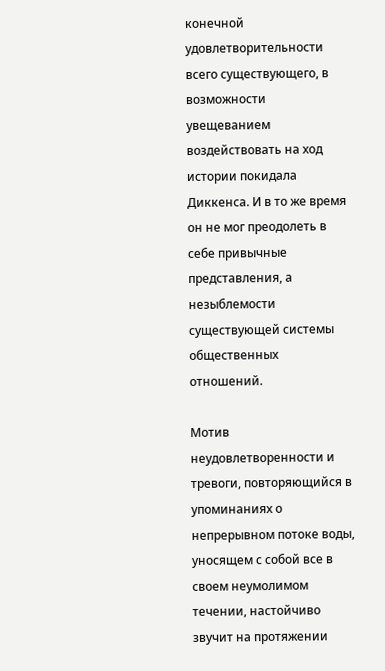конечной удовлетворительности всего существующего, в возможности увещеванием воздействовать на ход истории покидала Диккенса. И в то же время он не мог преодолеть в себе привычные представления, а незыблемости существующей системы общественных отношений.

Мотив неудовлетворенности и тревоги, повторяющийся в упоминаниях о непрерывном потоке воды, уносящем с собой все в своем неумолимом течении, настойчиво звучит на протяжении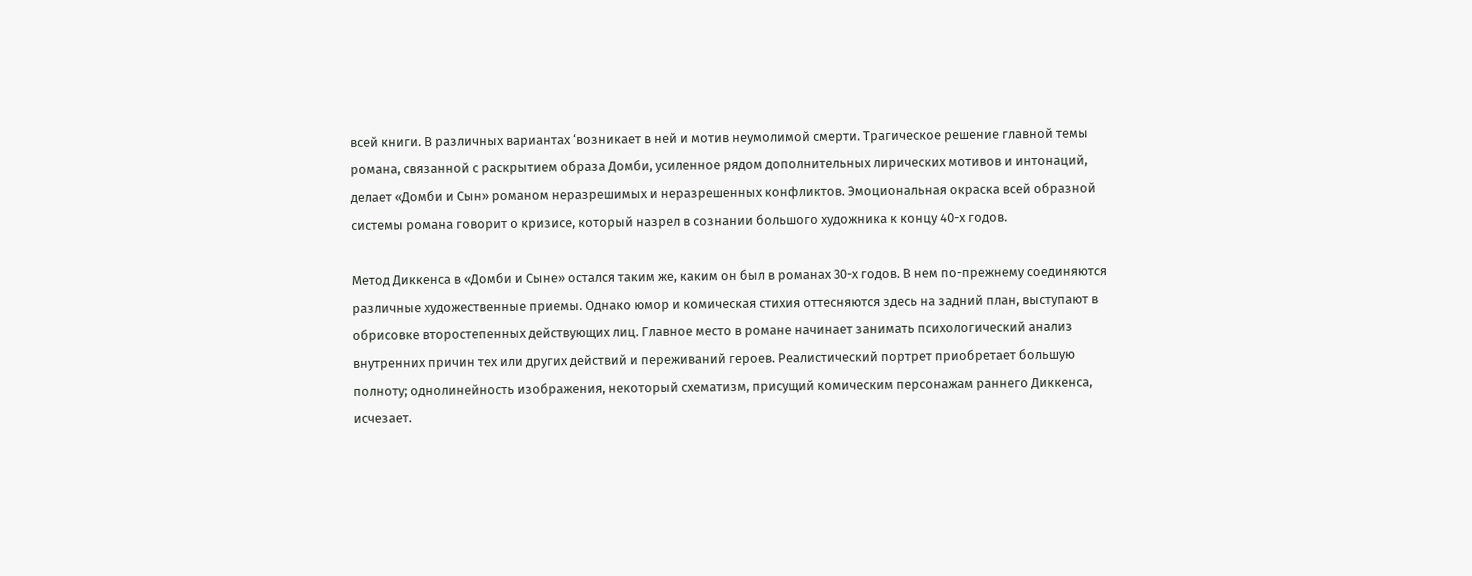всей книги. В различных вариантах ‘возникает в ней и мотив неумолимой смерти. Трагическое решение главной темы романа, связанной с раскрытием образа Домби, усиленное рядом дополнительных лирических мотивов и интонаций, делает «Домби и Сын» романом неразрешимых и неразрешенных конфликтов. Эмоциональная окраска всей образной системы романа говорит о кризисе, который назрел в сознании большого художника к концу 40-х годов.

Метод Диккенса в «Домби и Сыне» остался таким же, каким он был в романах 30-х годов. В нем по-прежнему соединяются различные художественные приемы. Однако юмор и комическая стихия оттесняются здесь на задний план, выступают в обрисовке второстепенных действующих лиц. Главное место в романе начинает занимать психологический анализ внутренних причин тех или других действий и переживаний героев. Реалистический портрет приобретает большую полноту; однолинейность изображения, некоторый схематизм, присущий комическим персонажам раннего Диккенса, исчезает.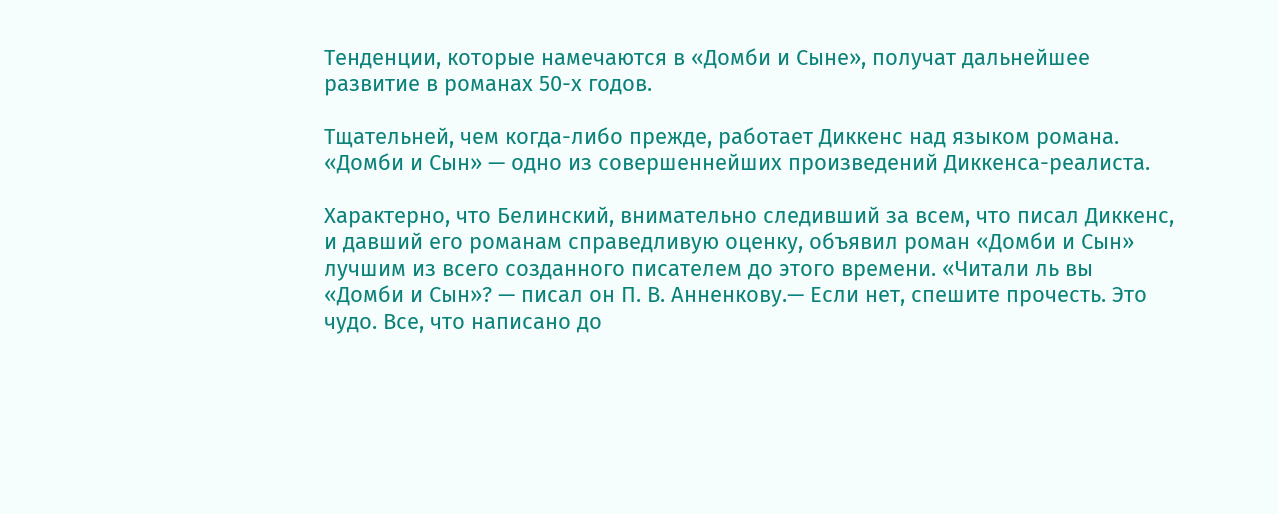Тенденции, которые намечаются в «Домби и Сыне», получат дальнейшее развитие в романах 50-х годов.

Тщательней, чем когда-либо прежде, работает Диккенс над языком романа. «Домби и Сын» — одно из совершеннейших произведений Диккенса-реалиста.

Характерно, что Белинский, внимательно следивший за всем, что писал Диккенс, и давший его романам справедливую оценку, объявил роман «Домби и Сын» лучшим из всего созданного писателем до этого времени. «Читали ль вы «Домби и Сын»? — писал он П. В. Анненкову.— Если нет, спешите прочесть. Это чудо. Все, что написано до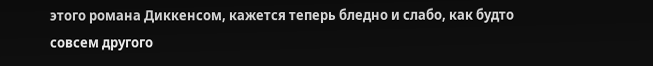этого романа Диккенсом, кажется теперь бледно и слабо, как будто совсем другого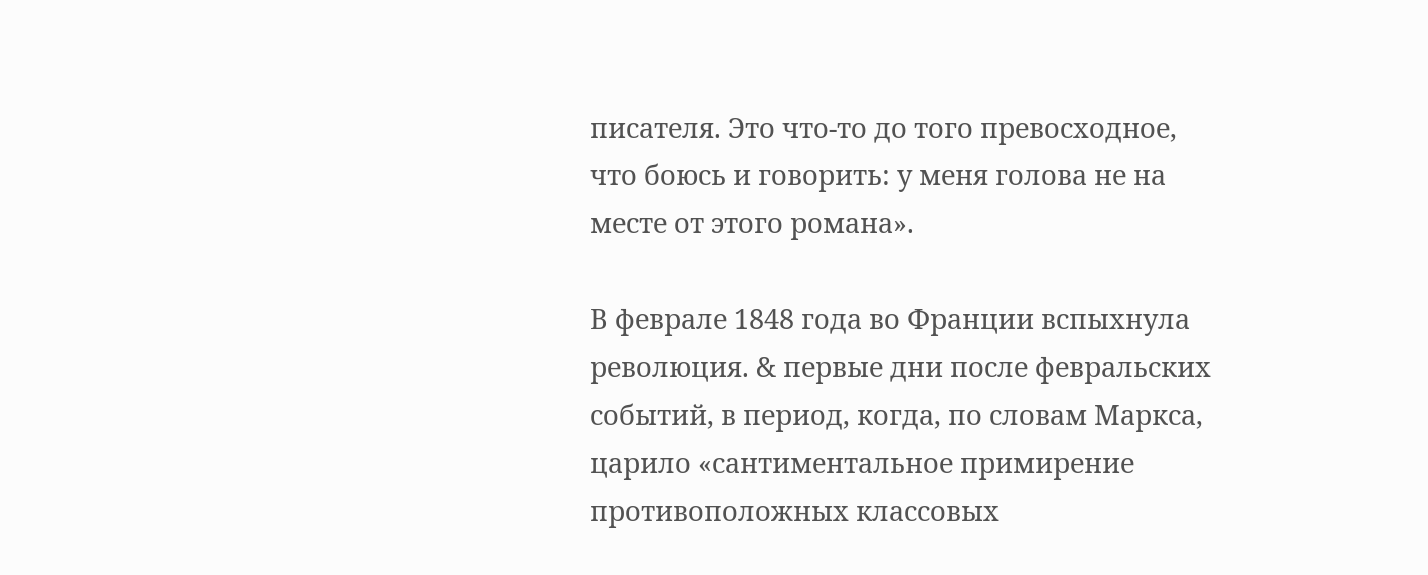писателя. Это что-то до того превосходное, что боюсь и говорить: у меня голова не на месте от этого романа».

В феврале 1848 года во Франции вспыхнула революция. & первые дни после февральских событий, в период, когда, по словам Маркса, царило «сантиментальное примирение противоположных классовых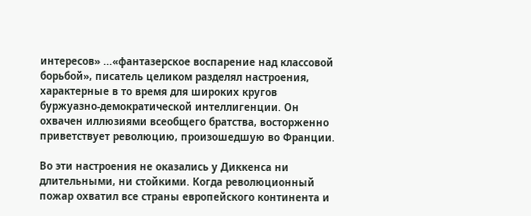интересов» ...«фантазерское воспарение над классовой борьбой», писатель целиком разделял настроения, характерные в то время для широких кругов буржуазно-демократической интеллигенции. Он охвачен иллюзиями всеобщего братства, восторженно приветствует революцию, произошедшую во Франции.

Во эти настроения не оказались у Диккенса ни длительными, ни стойкими. Когда революционный пожар охватил все страны европейского континента и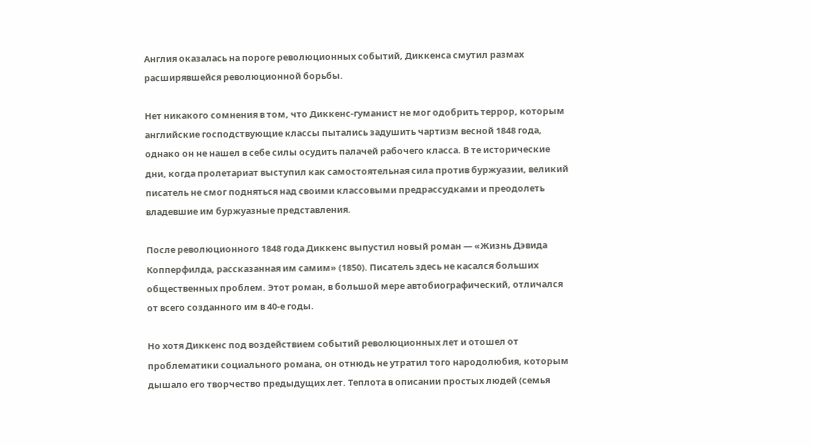Англия оказалась на пороге революционных событий, Диккенса смутил размах расширявшейся революционной борьбы.

Нет никакого сомнения в том, что Диккенс-гуманист не мог одобрить террор, которым английские господствующие классы пытались задушить чартизм весной 1848 года, однако он не нашел в себе силы осудить палачей рабочего класса. В те исторические дни, когда пролетариат выступил как самостоятельная сила против буржуазии, великий писатель не смог подняться над своими классовыми предрассудками и преодолеть владевшие им буржуазные представления.

После революционного 1848 года Диккенс выпустил новый роман — «Жизнь Дэвида Копперфилда, рассказанная им самим» (1850). Писатель здесь не касался больших общественных проблем. Этот роман, в большой мере автобиографический, отличался от всего созданного им в 40-е годы.

Но хотя Диккенс под воздействием событий революционных лет и отошел от проблематики социального романа, он отнюдь не утратил того народолюбия, которым дышало его творчество предыдущих лет. Теплота в описании простых людей (семья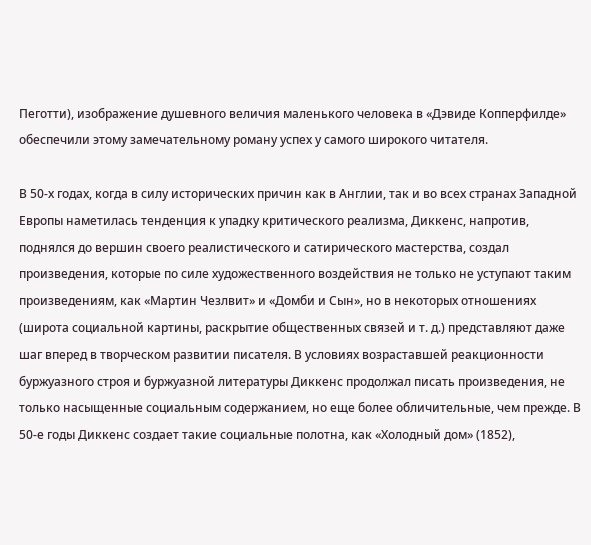Пеготти), изображение душевного величия маленького человека в «Дэвиде Копперфилде» обеспечили этому замечательному роману успех у самого широкого читателя.

В 50-х годах, когда в силу исторических причин как в Англии, так и во всех странах Западной Европы наметилась тенденция к упадку критического реализма, Диккенс, напротив, поднялся до вершин своего реалистического и сатирического мастерства, создал произведения, которые по силе художественного воздействия не только не уступают таким произведениям, как «Мартин Чезлвит» и «Домби и Сын», но в некоторых отношениях (широта социальной картины, раскрытие общественных связей и т. д.) представляют даже шаг вперед в творческом развитии писателя. В условиях возраставшей реакционности буржуазного строя и буржуазной литературы Диккенс продолжал писать произведения, не только насыщенные социальным содержанием, но еще более обличительные, чем прежде. В 50-е годы Диккенс создает такие социальные полотна, как «Холодный дом» (1852),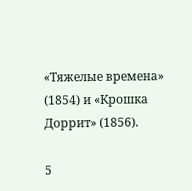«Тяжелые времена» (1854) и «Крошка Доррит» (1856).

5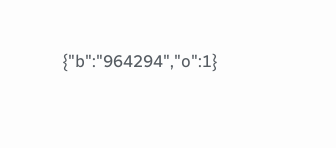{"b":"964294","o":1}